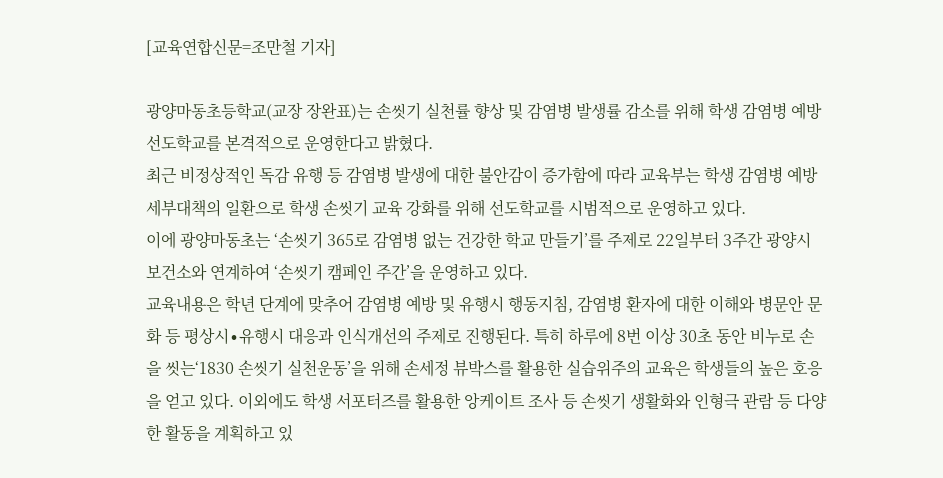[교육연합신문=조만철 기자]

광양마동초등학교(교장 장완표)는 손씻기 실천률 향상 및 감염병 발생률 감소를 위해 학생 감염병 예방 선도학교를 본격적으로 운영한다고 밝혔다.
최근 비정상적인 독감 유행 등 감염병 발생에 대한 불안감이 증가함에 따라 교육부는 학생 감염병 예방 세부대책의 일환으로 학생 손씻기 교육 강화를 위해 선도학교를 시범적으로 운영하고 있다.
이에 광양마동초는 ‘손씻기 365로 감염병 없는 건강한 학교 만들기’를 주제로 22일부터 3주간 광양시 보건소와 연계하여 ‘손씻기 캠페인 주간’을 운영하고 있다.
교육내용은 학년 단계에 맞추어 감염병 예방 및 유행시 행동지침, 감염병 환자에 대한 이해와 병문안 문화 등 평상시∙유행시 대응과 인식개선의 주제로 진행된다. 특히 하루에 8번 이상 30초 동안 비누로 손을 씻는‘1830 손씻기 실천운동’을 위해 손세정 뷰박스를 활용한 실습위주의 교육은 학생들의 높은 호응을 얻고 있다. 이외에도 학생 서포터즈를 활용한 앙케이트 조사 등 손씻기 생활화와 인형극 관람 등 다양한 활동을 계획하고 있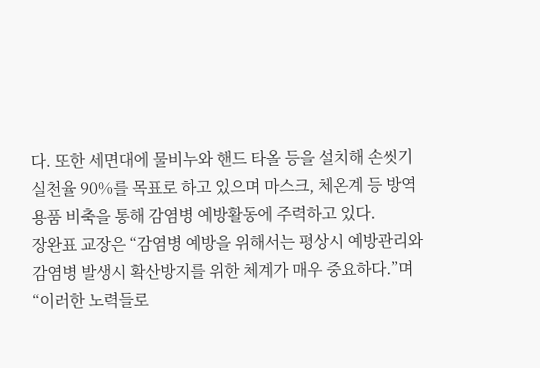다. 또한 세면대에 물비누와 핸드 타올 등을 설치해 손씻기 실천율 90%를 목표로 하고 있으며 마스크, 체온계 등 방역용품 비축을 통해 감염병 예방활동에 주력하고 있다.
장완표 교장은 “감염병 예방을 위해서는 평상시 예방관리와 감염병 발생시 확산방지를 위한 체계가 매우 중요하다.”며 “이러한 노력들로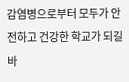감염병으로부터 모두가 안전하고 건강한 학교가 되길 바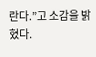란다.”고 소감을 밝혔다.